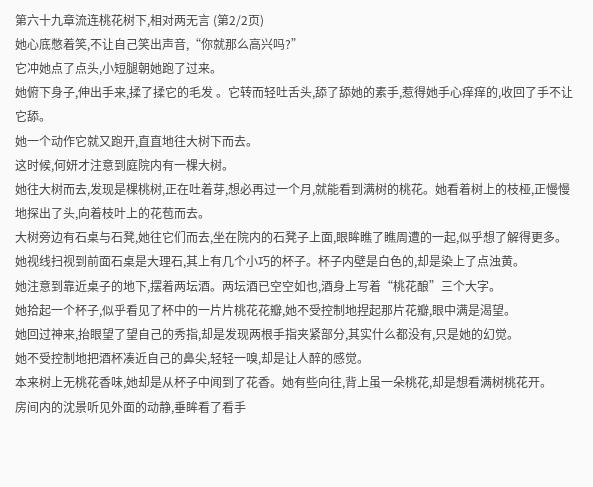第六十九章流连桃花树下,相对两无言 (第2/2页)
她心底憋着笑,不让自己笑出声音,“你就那么高兴吗?”
它冲她点了点头,小短腿朝她跑了过来。
她俯下身子,伸出手来,揉了揉它的毛发 。它转而轻吐舌头,舔了舔她的素手,惹得她手心痒痒的,收回了手不让它舔。
她一个动作它就又跑开,直直地往大树下而去。
这时候,何妍才注意到庭院内有一棵大树。
她往大树而去,发现是棵桃树,正在吐着芽,想必再过一个月,就能看到满树的桃花。她看着树上的枝桠,正慢慢地探出了头,向着枝叶上的花苞而去。
大树旁边有石桌与石凳,她往它们而去,坐在院内的石凳子上面,眼眸瞧了瞧周遭的一起,似乎想了解得更多。
她视线扫视到前面石桌是大理石,其上有几个小巧的杯子。杯子内壁是白色的,却是染上了点浊黄。
她注意到靠近桌子的地下,摆着两坛酒。两坛酒已空空如也,酒身上写着“桃花酿”三个大字。
她拾起一个杯子,似乎看见了杯中的一片片桃花花瓣,她不受控制地捏起那片花瓣,眼中满是渴望。
她回过神来,抬眼望了望自己的秀指,却是发现两根手指夹紧部分,其实什么都没有,只是她的幻觉。
她不受控制地把酒杯凑近自己的鼻尖,轻轻一嗅,却是让人醉的感觉。
本来树上无桃花香味,她却是从杯子中闻到了花香。她有些向往,背上虽一朵桃花,却是想看满树桃花开。
房间内的沈景听见外面的动静,垂眸看了看手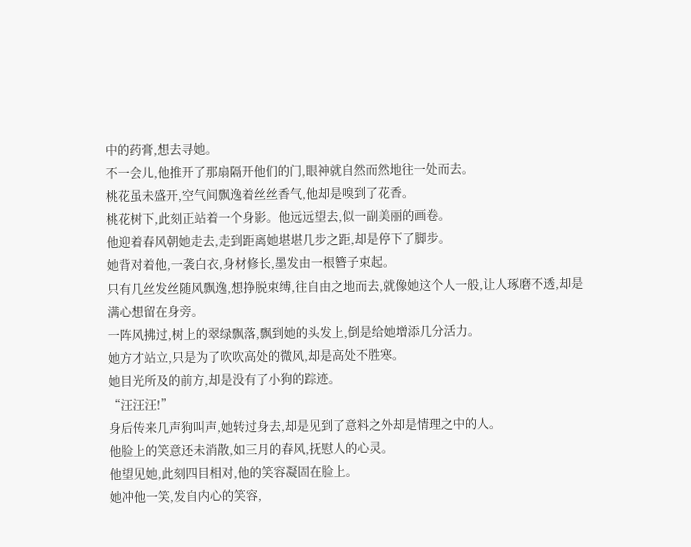中的药膏,想去寻她。
不一会儿,他推开了那扇隔开他们的门,眼神就自然而然地往一处而去。
桃花虽未盛开,空气间飘逸着丝丝香气,他却是嗅到了花香。
桃花树下,此刻正站着一个身影。他远远望去,似一副美丽的画卷。
他迎着春风朝她走去,走到距离她堪堪几步之距,却是停下了脚步。
她背对着他,一袭白衣,身材修长,墨发由一根簪子束起。
只有几丝发丝随风飘逸,想挣脱束缚,往自由之地而去,就像她这个人一般,让人琢磨不透,却是满心想留在身旁。
一阵风拂过,树上的翠绿飘落,飘到她的头发上,倒是给她增添几分活力。
她方才站立,只是为了吹吹高处的微风,却是高处不胜寒。
她目光所及的前方,却是没有了小狗的踪迹。
“汪汪汪!”
身后传来几声狗叫声,她转过身去,却是见到了意料之外却是情理之中的人。
他脸上的笑意还未消散,如三月的春风,抚慰人的心灵。
他望见她,此刻四目相对,他的笑容凝固在脸上。
她冲他一笑,发自内心的笑容,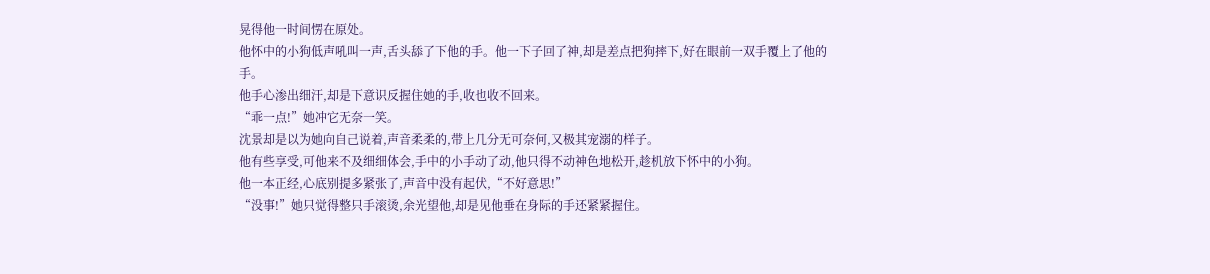晃得他一时间愣在原处。
他怀中的小狗低声吼叫一声,舌头舔了下他的手。他一下子回了神,却是差点把狗摔下,好在眼前一双手覆上了他的手。
他手心渗出细汗,却是下意识反握住她的手,收也收不回来。
“乖一点!”她冲它无奈一笑。
沈景却是以为她向自己说着,声音柔柔的,带上几分无可奈何,又极其宠溺的样子。
他有些享受,可他来不及细细体会,手中的小手动了动,他只得不动神色地松开,趁机放下怀中的小狗。
他一本正经,心底别提多紧张了,声音中没有起伏,“不好意思!”
“没事!”她只觉得整只手滚烫,余光望他,却是见他垂在身际的手还紧紧握住。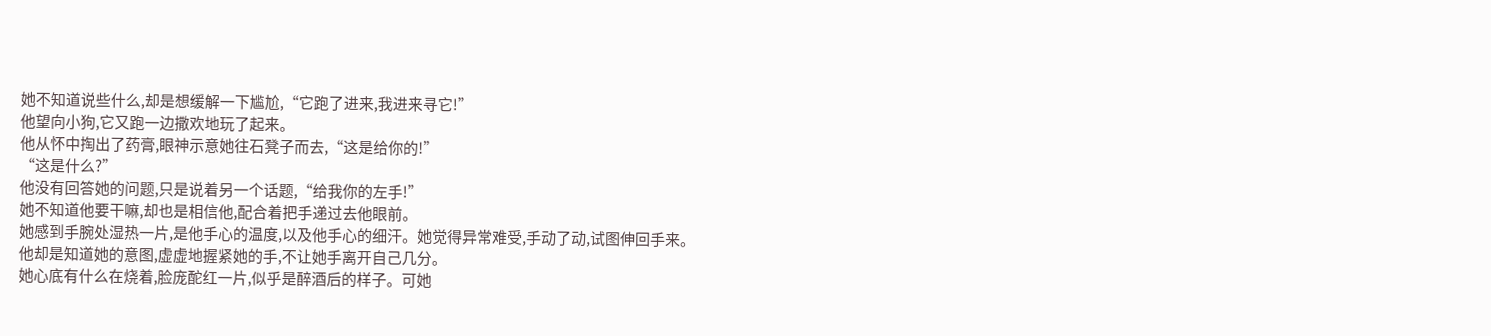她不知道说些什么,却是想缓解一下尴尬,“它跑了进来,我进来寻它!”
他望向小狗,它又跑一边撒欢地玩了起来。
他从怀中掏出了药膏,眼神示意她往石凳子而去,“这是给你的!”
“这是什么?”
他没有回答她的问题,只是说着另一个话题,“给我你的左手!”
她不知道他要干嘛,却也是相信他,配合着把手递过去他眼前。
她感到手腕处湿热一片,是他手心的温度,以及他手心的细汗。她觉得异常难受,手动了动,试图伸回手来。
他却是知道她的意图,虚虚地握紧她的手,不让她手离开自己几分。
她心底有什么在烧着,脸庞酡红一片,似乎是醉酒后的样子。可她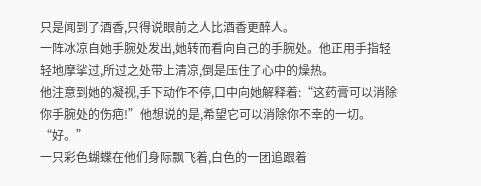只是闻到了酒香,只得说眼前之人比酒香更醉人。
一阵冰凉自她手腕处发出,她转而看向自己的手腕处。他正用手指轻轻地摩挲过,所过之处带上清凉,倒是压住了心中的燥热。
他注意到她的凝视,手下动作不停,口中向她解释着:“这药膏可以消除你手腕处的伤疤!”他想说的是,希望它可以消除你不幸的一切。
“好。”
一只彩色蝴蝶在他们身际飘飞着,白色的一团追跟着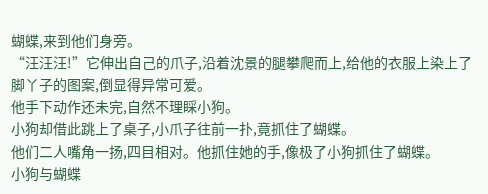蝴蝶,来到他们身旁。
“汪汪汪!”它伸出自己的爪子,沿着沈景的腿攀爬而上,给他的衣服上染上了脚丫子的图案,倒显得异常可爱。
他手下动作还未完,自然不理睬小狗。
小狗却借此跳上了桌子,小爪子往前一扑,竟抓住了蝴蝶。
他们二人嘴角一扬,四目相对。他抓住她的手,像极了小狗抓住了蝴蝶。
小狗与蝴蝶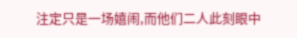注定只是一场嬉闹,而他们二人此刻眼中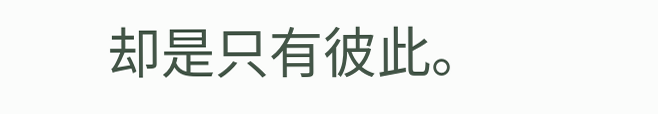却是只有彼此。